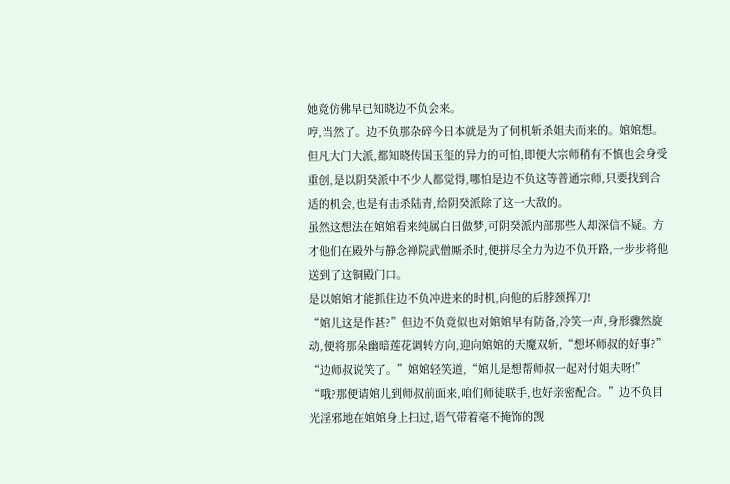她竟仿佛早已知晓边不负会来。
哼,当然了。边不负那杂碎今日本就是为了伺机斩杀姐夫而来的。婠婠想。但凡大门大派,都知晓传国玉玺的异力的可怕,即便大宗师稍有不慎也会身受重创,是以阴癸派中不少人都觉得,哪怕是边不负这等普通宗师,只要找到合适的机会,也是有击杀陆青,给阴癸派除了这一大敌的。
虽然这想法在婠婠看来纯属白日做梦,可阴癸派内部那些人却深信不疑。方才他们在殿外与静念禅院武僧厮杀时,便拼尽全力为边不负开路,一步步将他送到了这铜殿门口。
是以婠婠才能抓住边不负冲进来的时机,向他的后脖颈挥刀!
“婠儿这是作甚?”但边不负竟似也对婠婠早有防备,冷笑一声,身形骤然旋动,便将那朵幽暗莲花调转方向,迎向婠婠的天魔双斩,“想坏师叔的好事?”
“边师叔说笑了。”婠婠轻笑道,“婠儿是想帮师叔一起对付姐夫呀!”
“哦?那便请婠儿到师叔前面来,咱们师徒联手,也好亲密配合。”边不负目光淫邪地在婠婠身上扫过,语气带着毫不掩饰的觊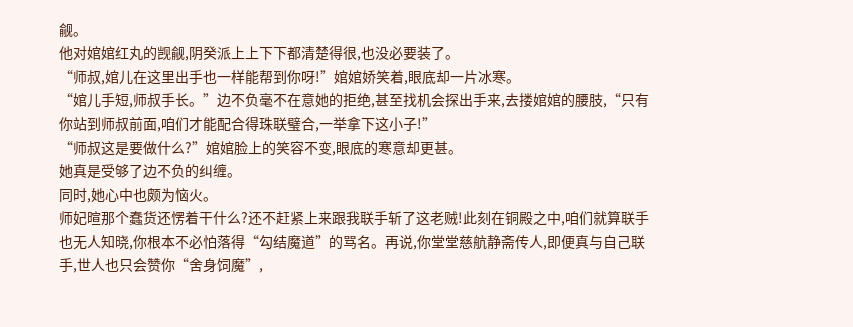觎。
他对婠婠红丸的觊觎,阴癸派上上下下都清楚得很,也没必要装了。
“师叔,婠儿在这里出手也一样能帮到你呀!”婠婠娇笑着,眼底却一片冰寒。
“婠儿手短,师叔手长。”边不负毫不在意她的拒绝,甚至找机会探出手来,去搂婠婠的腰肢,“只有你站到师叔前面,咱们才能配合得珠联璧合,一举拿下这小子!”
“师叔这是要做什么?”婠婠脸上的笑容不变,眼底的寒意却更甚。
她真是受够了边不负的纠缠。
同时,她心中也颇为恼火。
师妃暄那个蠢货还愣着干什么?还不赶紧上来跟我联手斩了这老贼!此刻在铜殿之中,咱们就算联手也无人知晓,你根本不必怕落得“勾结魔道”的骂名。再说,你堂堂慈航静斋传人,即便真与自己联手,世人也只会赞你“舍身饲魔”,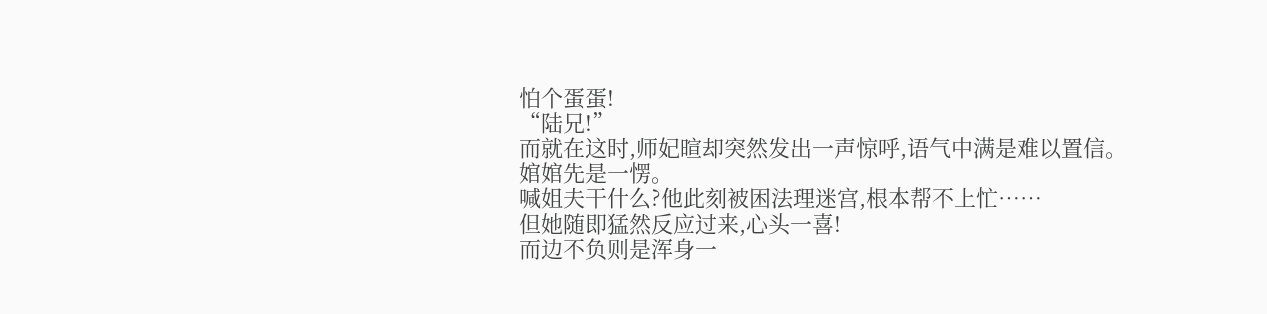怕个蛋蛋!
“陆兄!”
而就在这时,师妃暄却突然发出一声惊呼,语气中满是难以置信。
婠婠先是一愣。
喊姐夫干什么?他此刻被困法理迷宫,根本帮不上忙……
但她随即猛然反应过来,心头一喜!
而边不负则是浑身一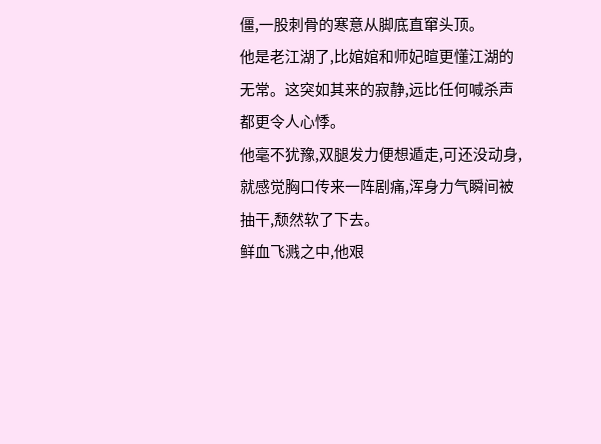僵,一股刺骨的寒意从脚底直窜头顶。
他是老江湖了,比婠婠和师妃暄更懂江湖的无常。这突如其来的寂静,远比任何喊杀声都更令人心悸。
他毫不犹豫,双腿发力便想遁走,可还没动身,就感觉胸口传来一阵剧痛,浑身力气瞬间被抽干,颓然软了下去。
鲜血飞溅之中,他艰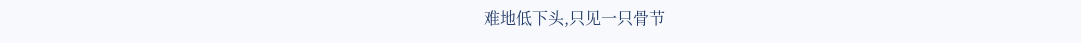难地低下头,只见一只骨节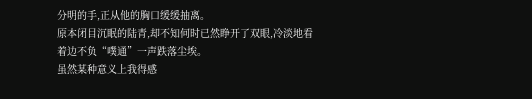分明的手,正从他的胸口缓缓抽离。
原本闭目沉眠的陆青,却不知何时已然睁开了双眼,冷淡地看着边不负“噗通”一声跌落尘埃。
虽然某种意义上我得感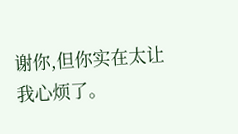谢你,但你实在太让我心烦了。